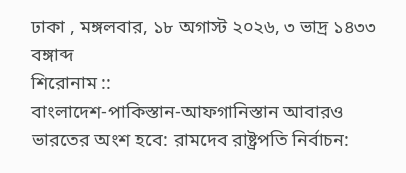ঢাকা , মঙ্গলবার, ১৮ অগাস্ট ২০২৬, ৩ ভাদ্র ১৪৩৩ বঙ্গাব্দ
শিরোনাম ::
বাংলাদেশ-পাকিস্তান-আফগানিস্তান আবারও ভারতের অংশ হবে: রামদেব রাষ্ট্রপতি নির্বাচন: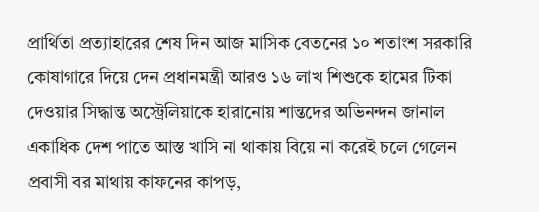প্রার্থিতা প্রত্যাহারের শেষ দিন আজ মাসিক বেতনের ১০ শতাংশ সরকারি কোষাগারে দিয়ে দেন প্রধানমন্ত্রী আরও ১৬ লাখ শিশুকে হামের টিকা দেওয়ার সিদ্ধান্ত অস্ট্রেলিয়াকে হারানোয় শান্তদের অভিনন্দন জানাল একাধিক দেশ পাতে আস্ত খাসি না থাকায় বিয়ে না করেই চলে গেলেন প্রবাসী বর মাথায় কাফনের কাপড়,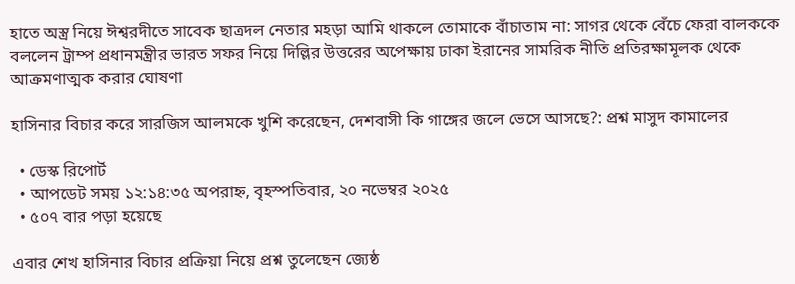হাতে অস্ত্র নিয়ে ঈশ্বরদীতে সাবেক ছাত্রদল নেতার মহড়া আমি থাকলে তোমাকে বাঁচাতাম না: সাগর থেকে বেঁচে ফেরা বালককে বললেন ট্রাম্প প্রধানমন্ত্রীর ভারত সফর নিয়ে দিল্লির উত্তরের অপেক্ষায় ঢাকা ইরানের সামরিক নীতি প্রতিরক্ষামূলক থেকে আক্রমণাত্মক করার ঘোষণা

হাসিনার বিচার করে সারজিস আলমকে খুশি করেছেন, দেশবাসী কি গাঙ্গের জলে ভেসে আসছে?: প্রশ্ন মাসুদ কামালের

  • ডেস্ক রিপোর্ট
  • আপডেট সময় ১২:১৪:৩৫ অপরাহ্ন, বৃহস্পতিবার, ২০ নভেম্বর ২০২৫
  • ৫০৭ বার পড়া হয়েছে

এবার শেখ হাসিনার বিচার প্রক্রিয়া নিয়ে প্রশ্ন তুলেছেন জ্যেষ্ঠ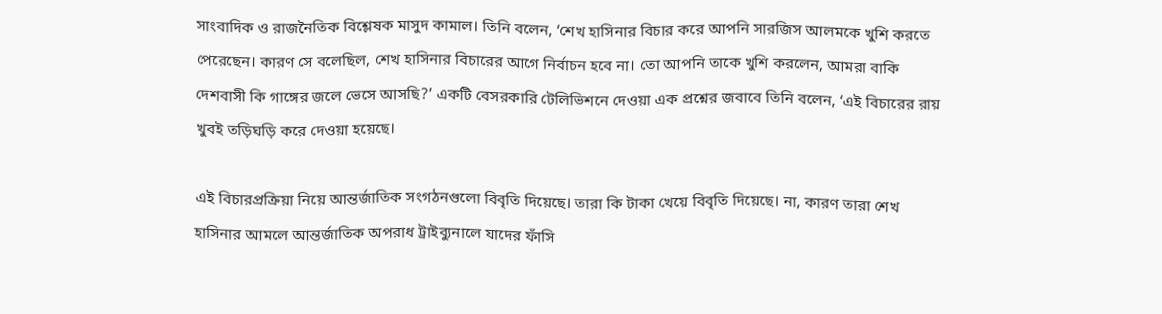সাংবাদিক ও রাজনৈতিক বিশ্লেষক মাসুদ কামাল। তিনি বলেন, ‘শেখ হাসিনার বিচার করে আপনি সারজিস আলমকে খুশি করতে পেরেছেন। কারণ সে বলেছিল, শেখ হাসিনার বিচারের আগে নির্বাচন হবে না। তো আপনি তাকে খুশি করলেন, আমরা বাকি দেশবাসী কি গাঙ্গের জলে ভেসে আসছি?’ একটি বেসরকারি টেলিভিশনে দেওয়া এক প্রশ্নের জবাবে তিনি বলেন, ‘এই বিচারের রায় খুবই তড়িঘড়ি করে দেওয়া হয়েছে।

এই বিচারপ্রক্রিয়া নিয়ে আন্তর্জাতিক সংগঠনগুলো বিবৃতি দিয়েছে। তারা কি টাকা খেয়ে বিবৃতি দিয়েছে। না, কারণ তারা শেখ হাসিনার আমলে আন্তর্জাতিক অপরাধ ট্রাইব্যুনালে যাদের ফাঁসি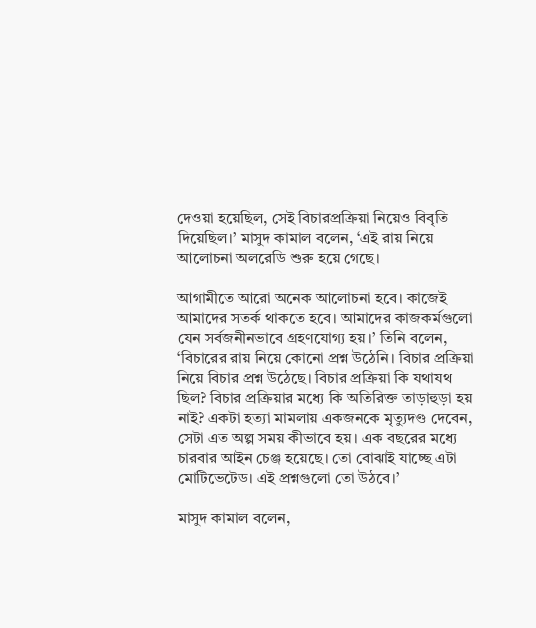দেওয়া হয়েছিল, সেই বিচারপ্রক্রিয়া নিয়েও বিবৃতি দিয়েছিল।’ মাসুদ কামাল বলেন, ‘এই রায় নিয়ে আলোচনা অলরেডি শুরু হয়ে গেছে।

আগামীতে আরো অনেক আলোচনা হবে। কাজেই আমাদের সতর্ক থাকতে হবে। আমাদের কাজকর্মগুলো যেন সর্বজনীনভাবে গ্রহণযোগ্য হয়।’ তিনি বলেন, ‘বিচারের রায় নিয়ে কোনো প্রশ্ন উঠেনি। বিচার প্রক্রিয়া নিয়ে বিচার প্রশ্ন উঠেছে। বিচার প্রক্রিয়া কি যথাযথ ছিল? বিচার প্রক্রিয়ার মধ্যে কি অতিরিক্ত তাড়াহুড়া হয় নাই? একটা হত্যা মামলায় একজনকে মৃত্যুদণ্ড দেবেন, সেটা এত অল্প সময় কীভাবে হয়। এক বছরের মধ্যে চারবার আইন চেঞ্জ হয়েছে। তো বোঝাই যাচ্ছে এটা মোটিভেটেড। এই প্রশ্নগুলো তো উঠবে।’

মাসুদ কামাল বলেন,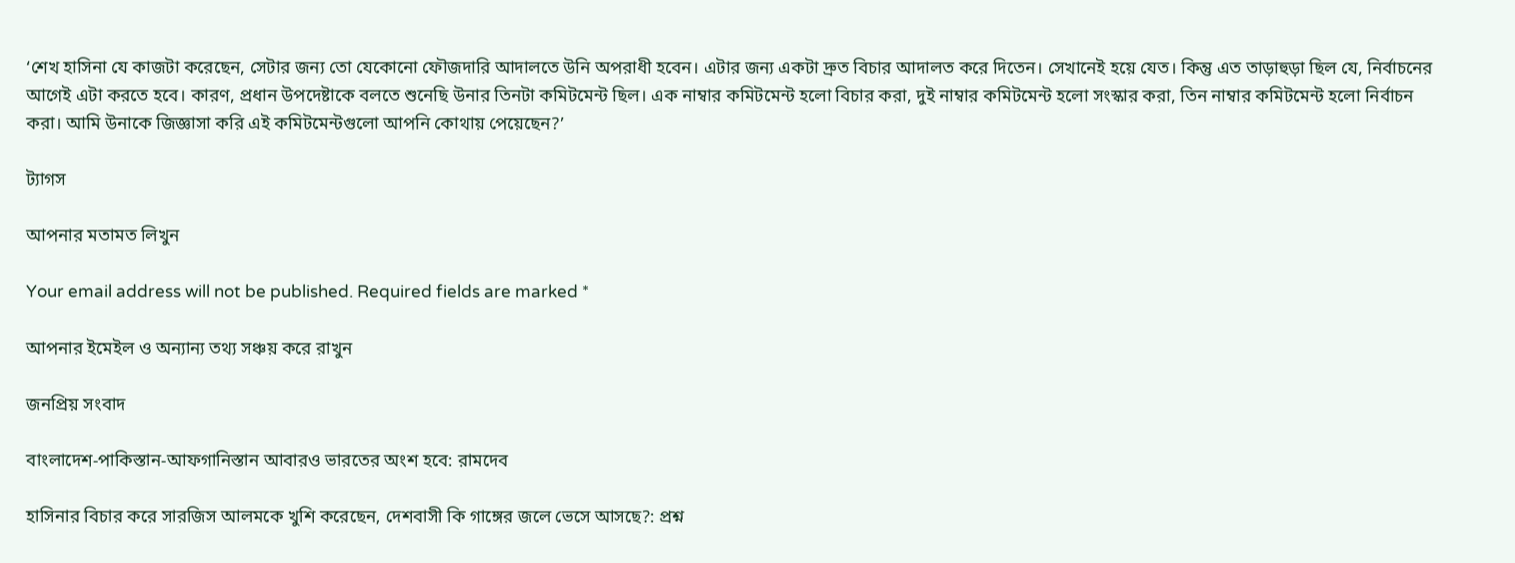‘শেখ হাসিনা যে কাজটা করেছেন, সেটার জন্য তো যেকোনো ফৌজদারি আদালতে উনি অপরাধী হবেন। এটার জন্য একটা দ্রুত বিচার আদালত করে দিতেন। সেখানেই হয়ে যেত। কিন্তু এত তাড়াহুড়া ছিল যে, নির্বাচনের আগেই এটা করতে হবে। কারণ, প্রধান উপদেষ্টাকে বলতে শুনেছি উনার তিনটা কমিটমেন্ট ছিল। এক নাম্বার কমিটমেন্ট হলো বিচার করা, দুই নাম্বার কমিটমেন্ট হলো সংস্কার করা, তিন নাম্বার কমিটমেন্ট হলো নির্বাচন করা। আমি উনাকে জিজ্ঞাসা করি এই কমিটমেন্টগুলো আপনি কোথায় পেয়েছেন?’

ট্যাগস

আপনার মতামত লিখুন

Your email address will not be published. Required fields are marked *

আপনার ইমেইল ও অন্যান্য তথ্য সঞ্চয় করে রাখুন

জনপ্রিয় সংবাদ

বাংলাদেশ-পাকিস্তান-আফগানিস্তান আবারও ভারতের অংশ হবে: রামদেব

হাসিনার বিচার করে সারজিস আলমকে খুশি করেছেন, দেশবাসী কি গাঙ্গের জলে ভেসে আসছে?: প্রশ্ন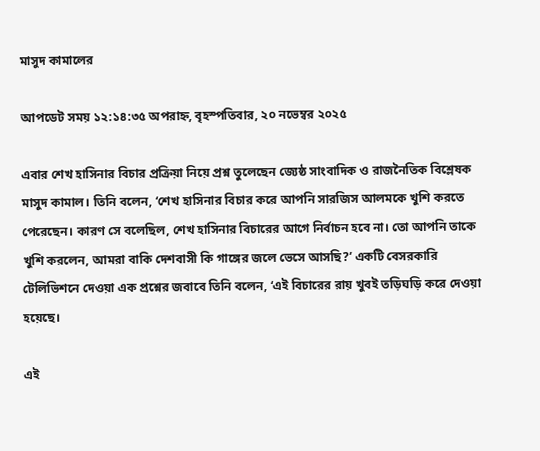মাসুদ কামালের

আপডেট সময় ১২:১৪:৩৫ অপরাহ্ন, বৃহস্পতিবার, ২০ নভেম্বর ২০২৫

এবার শেখ হাসিনার বিচার প্রক্রিয়া নিয়ে প্রশ্ন তুলেছেন জ্যেষ্ঠ সাংবাদিক ও রাজনৈতিক বিশ্লেষক মাসুদ কামাল। তিনি বলেন, ‘শেখ হাসিনার বিচার করে আপনি সারজিস আলমকে খুশি করতে পেরেছেন। কারণ সে বলেছিল, শেখ হাসিনার বিচারের আগে নির্বাচন হবে না। তো আপনি তাকে খুশি করলেন, আমরা বাকি দেশবাসী কি গাঙ্গের জলে ভেসে আসছি?’ একটি বেসরকারি টেলিভিশনে দেওয়া এক প্রশ্নের জবাবে তিনি বলেন, ‘এই বিচারের রায় খুবই তড়িঘড়ি করে দেওয়া হয়েছে।

এই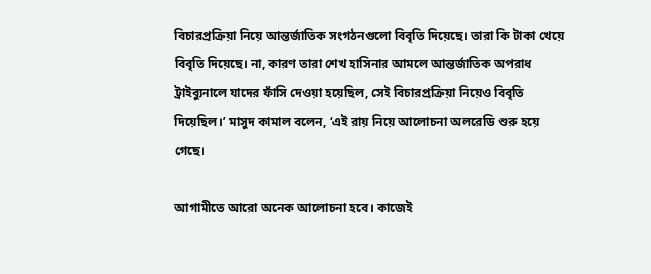বিচারপ্রক্রিয়া নিয়ে আন্তর্জাতিক সংগঠনগুলো বিবৃতি দিয়েছে। তারা কি টাকা খেয়ে বিবৃতি দিয়েছে। না, কারণ তারা শেখ হাসিনার আমলে আন্তর্জাতিক অপরাধ ট্রাইব্যুনালে যাদের ফাঁসি দেওয়া হয়েছিল, সেই বিচারপ্রক্রিয়া নিয়েও বিবৃতি দিয়েছিল।’ মাসুদ কামাল বলেন, ‘এই রায় নিয়ে আলোচনা অলরেডি শুরু হয়ে গেছে।

আগামীতে আরো অনেক আলোচনা হবে। কাজেই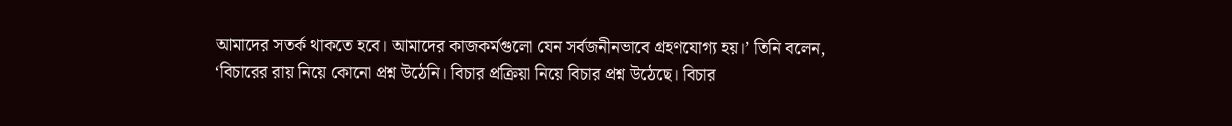আমাদের সতর্ক থাকতে হবে। আমাদের কাজকর্মগুলো যেন সর্বজনীনভাবে গ্রহণযোগ্য হয়।’ তিনি বলেন, ‘বিচারের রায় নিয়ে কোনো প্রশ্ন উঠেনি। বিচার প্রক্রিয়া নিয়ে বিচার প্রশ্ন উঠেছে। বিচার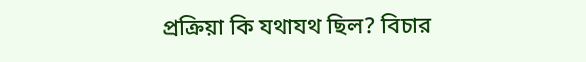প্রক্রিয়া কি যথাযথ ছিল? বিচার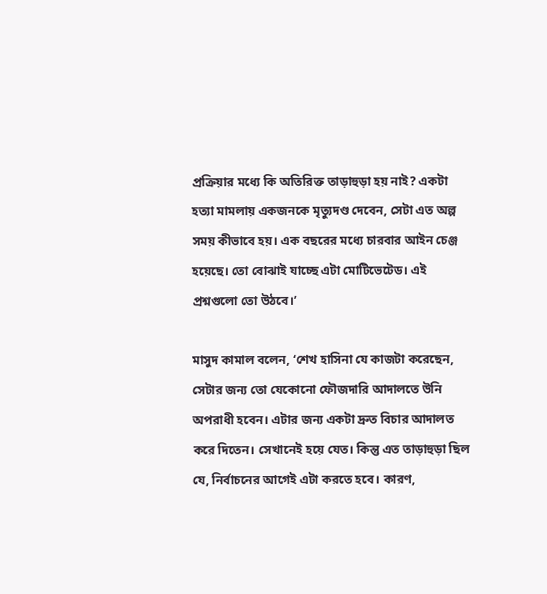প্রক্রিয়ার মধ্যে কি অতিরিক্ত তাড়াহুড়া হয় নাই? একটা হত্যা মামলায় একজনকে মৃত্যুদণ্ড দেবেন, সেটা এত অল্প সময় কীভাবে হয়। এক বছরের মধ্যে চারবার আইন চেঞ্জ হয়েছে। তো বোঝাই যাচ্ছে এটা মোটিভেটেড। এই প্রশ্নগুলো তো উঠবে।’

মাসুদ কামাল বলেন, ‘শেখ হাসিনা যে কাজটা করেছেন, সেটার জন্য তো যেকোনো ফৌজদারি আদালতে উনি অপরাধী হবেন। এটার জন্য একটা দ্রুত বিচার আদালত করে দিতেন। সেখানেই হয়ে যেত। কিন্তু এত তাড়াহুড়া ছিল যে, নির্বাচনের আগেই এটা করতে হবে। কারণ,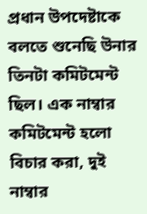প্রধান উপদেষ্টাকে বলতে শুনেছি উনার তিনটা কমিটমেন্ট ছিল। এক নাম্বার কমিটমেন্ট হলো বিচার করা, দুই নাম্বার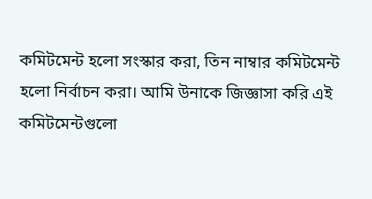কমিটমেন্ট হলো সংস্কার করা, তিন নাম্বার কমিটমেন্ট হলো নির্বাচন করা। আমি উনাকে জিজ্ঞাসা করি এই কমিটমেন্টগুলো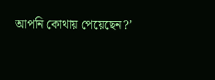আপনি কোথায় পেয়েছেন?’